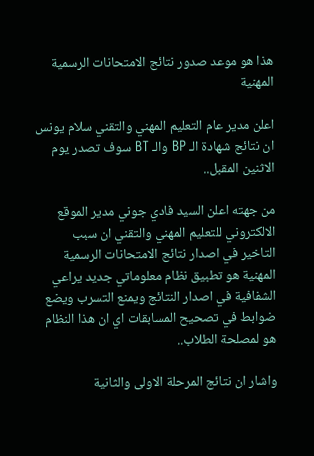هذا هو موعد صدور نتائج الامتحانات الرسمية المهنية

اعلن مدير عام التعليم المهني والتقني سلام يونس ان نتائج شهادة الـ BP والـ BT سوف تصدر يوم الاثنين المقبل..

من جهته اعلن السيد فادي جوني مدير الموقع الالكتروني للتعليم المهني والتقني ان سبب التاخير في اصدار نتائج الامتحانات الرسمية المهنية هو تطبيق نظام معلوماتي جديد يراعي الشفافية في اصدار النتائج ويمنع التسرب ويضع ضوابط في تصحيح المسابقات اي ان هذا النظام هو لمصلحة الطلاب..

واشار ان نتائج المرحلة الاولى والثانية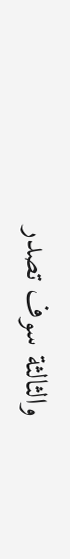والثالثة سوف تصدر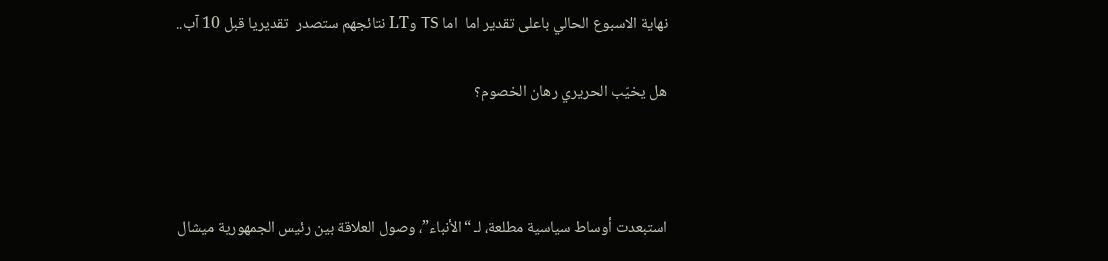نهاية الاسبوع الحالي باعلى تقدير اما  اما TS وLT نتائجهم ستصدر  تقديريا قبل 10 آب..

هل يخيّب الحريري رهان الخصوم؟



استبعدت أوساط سياسية مطلعة، لـ “الأنباء”، وصول العلاقة بين رئيس الجمهورية ميشال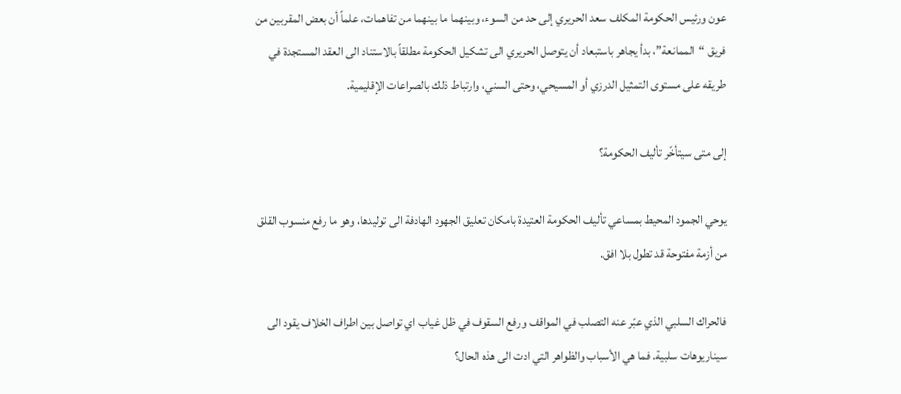عون ورئيس الحكومة المكلف سعد الحريري إلى حد من السوء، وبينهما ما بينهما من تفاهمات، علماً أن بعض المقربين من فريق “الممانعة”، بدأ يجاهر باستبعاد أن يتوصل الحريري الى تشكيل الحكومة مطلقاً بالاستناد الى العقد المستجدة في طريقه على مستوى التمثيل الدرزي أو المسيحي، وحتى السني، وارتباط ذلك بالصراعات الإقليمية.

إلى متى سيتأخّر تأليف الحكومة؟

يوحي الجمود المحيط بمساعي تأليف الحكومة العتيدة بامكان تعليق الجهود الهادفة الى توليدها، وهو ما رفع منسوب القلق من أزمة مفتوحة قد تطول بلا افق.

فالحراك السلبي الذي عبّر عنه التصلب في المواقف ورفع السقوف في ظل غياب اي تواصل بين اطراف الخلاف يقود الى سيناريوهات سلبية. فما هي الأسباب والظواهر التي ادت الى هذه الحال؟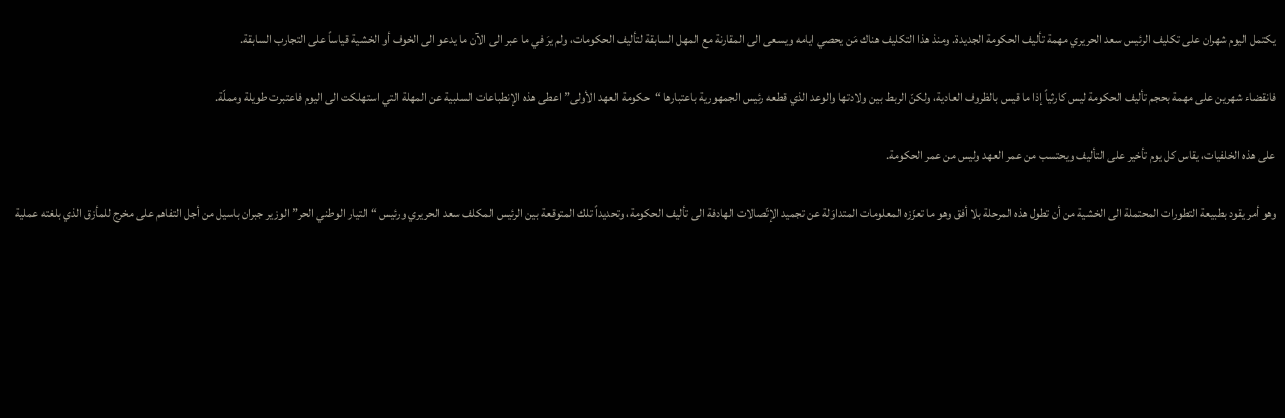يكتمل اليوم شهران على تكليف الرئيس سعد الحريري مهمة تأليف الحكومة الجديدة. ومنذ هذا التكليف هناك مَن يحصي ايامه ويسعى الى المقارنة مع المهل السابقة لتأليف الحكومات، ولم يرَ في ما عبر الى الآن ما يدعو الى الخوف أو الخشية قياساً على التجارب السابقة.

فانقضاء شهرين على مهمة بحجم تأليف الحكومة ليس كارثياً إذا ما قيس بالظروف العادية، ولكنّ الربط بين ولادتها والوعد الذي قطعه رئيس الجمهورية باعتبارها “حكومة العهد الأولى” اعطى هذه الإنطباعات السلبية عن المهلة التي استهلكت الى اليوم فاعتبرت طويلة ومملّة.

على هذه الخلفيات، يقاس كل يوم تأخير على التأليف ويحتسب من عمر العهد وليس من عمر الحكومة.

وهو أمر يقود بطبيعة التطورات المحتملة الى الخشية من أن تطول هذه المرحلة بلا أفق وهو ما تعزّزه المعلومات المتداوَلة عن تجميد الإتّصالات الهادفة الى تأليف الحكومة، وتحديداً تلك المتوقعة بين الرئيس المكلف سعد الحريري ورئيس “التيار الوطني الحر” الوزير جبران باسيل من أجل التفاهم على مخرج للمأزق الذي بلغته عملية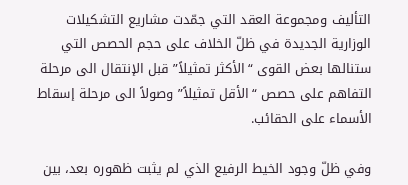التأليف ومجموعة العقد التي جمّدت مشاريع التشكيلات الوزارية الجديدة في ظلّ الخلاف على حجم الحصص التي ستنالها بعض القوى “الأكثر تمثيلاً” قبل الإنتقال الى مرحلة التفاهم على حصص “الأقل تمثيلاً” وصولاً الى مرحلة إسقاط الأسماء على الحقائب.

وفي ظلّ وجود الخيط الرفيع الذي لم يثبت ظهوره بعد، بين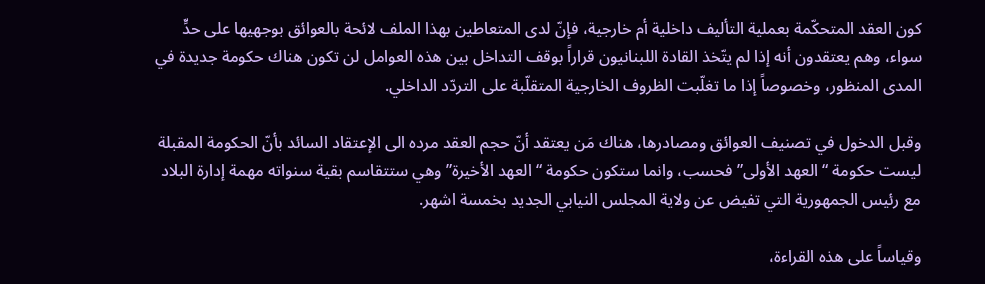كون العقد المتحكّمة بعملية التأليف داخلية أم خارجية، فإنّ لدى المتعاطين بهذا الملف لائحة بالعوائق بوجهيها على حدٍّ سواء، وهم يعتقدون أنه إذا لم يتّخذ القادة اللبنانيون قراراً بوقف التداخل بين هذه العوامل لن تكون هناك حكومة جديدة في المدى المنظور، وخصوصاً إذا ما تغلّبت الظروف الخارجية المتقلّبة على التردّد الداخلي.

وقبل الدخول في تصنيف العوائق ومصادرها، هناك مَن يعتقد أنّ حجم العقد مرده الى الإعتقاد السائد بأنّ الحكومة المقبلة ليست حكومة “العهد الأولى” فحسب، وانما ستكون حكومة “العهد الأخيرة” وهي ستتقاسم بقية سنواته مهمة إدارة البلاد مع رئيس الجمهورية التي تفيض عن ولاية المجلس النيابي الجديد بخمسة اشهر.

وقياساً على هذه القراءة،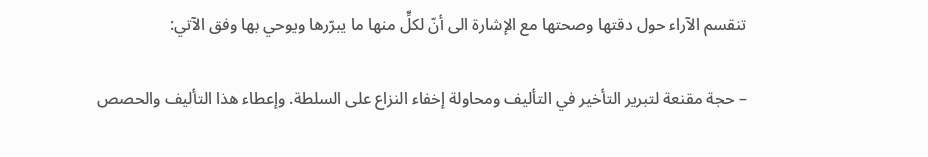تنقسم الآراء حول دقتها وصحتها مع الإشارة الى أنّ لكلٍّ منها ما يبرّرها ويوحي بها وفق الآتي:

– حجة مقنعة لتبرير التأخير في التأليف ومحاولة إخفاء النزاع على السلطة. وإعطاء هذا التأليف والحصص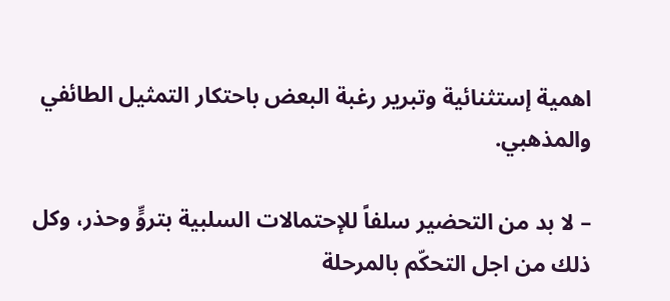اهمية إستثنائية وتبرير رغبة البعض باحتكار التمثيل الطائفي والمذهبي.

– لا بد من التحضير سلفاً للإحتمالات السلبية بتروٍّ وحذر، وكل ذلك من اجل التحكّم بالمرحلة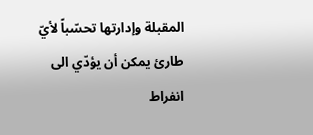المقبلة وإدارتها تحسّباً لأيّ طارئ يمكن أن يؤدّي الى انفراط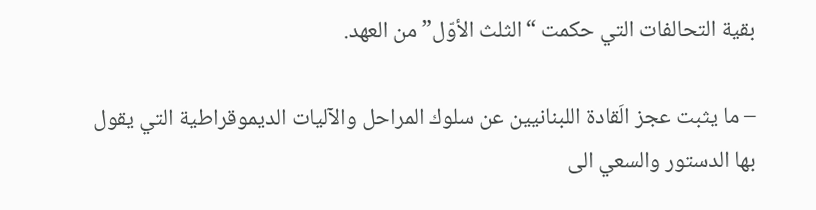بقية التحالفات التي حكمت “الثلث الأوّل” من العهد.

– ما يثبت عجز الَقادة اللبنانيين عن سلوك المراحل والآليات الديموقراطية التي يقول بها الدستور والسعي الى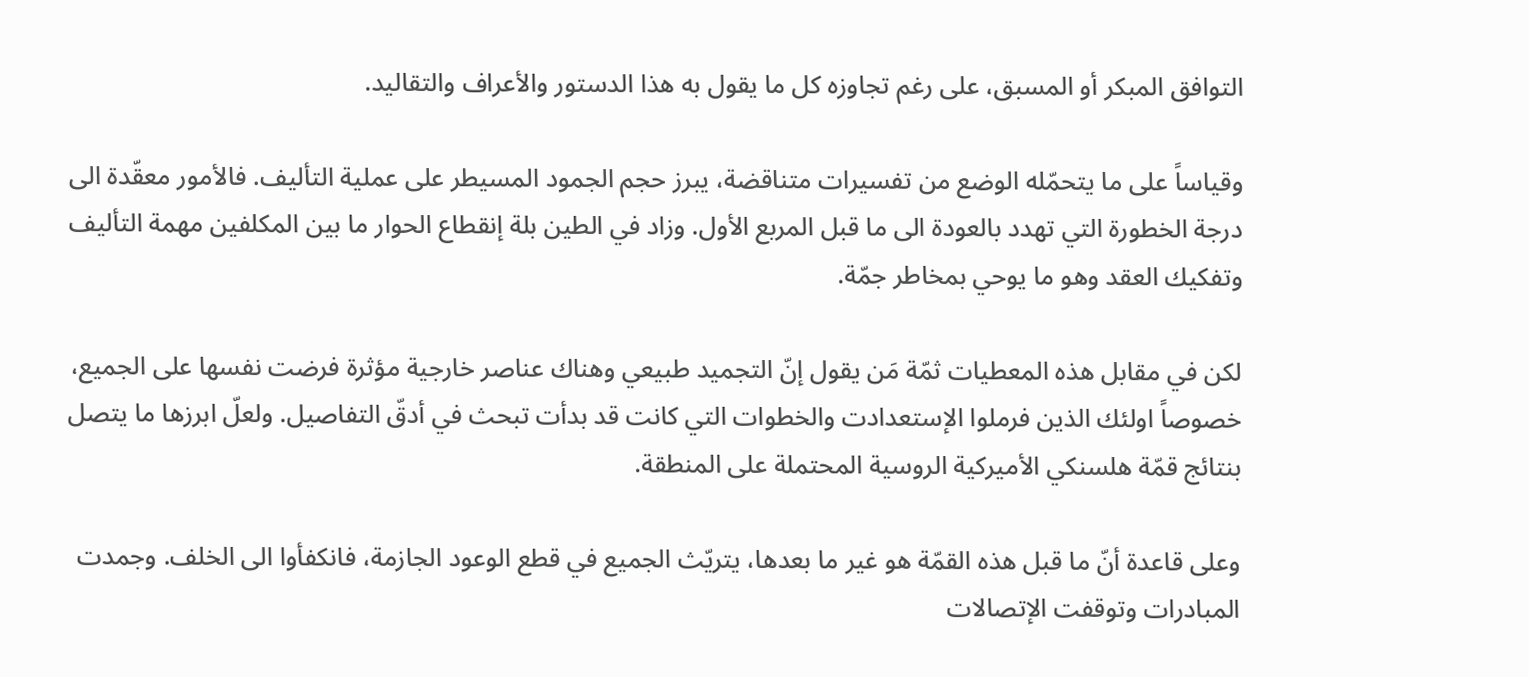التوافق المبكر أو المسبق، على رغم تجاوزه كل ما يقول به هذا الدستور والأعراف والتقاليد.

وقياساً على ما يتحمّله الوضع من تفسيرات متناقضة، يبرز حجم الجمود المسيطر على عملية التأليف. فالأمور معقّدة الى درجة الخطورة التي تهدد بالعودة الى ما قبل المربع الأول. وزاد في الطين بلة إنقطاع الحوار ما بين المكلفين مهمة التأليف وتفكيك العقد وهو ما يوحي بمخاطر جمّة.

لكن في مقابل هذه المعطيات ثمّة مَن يقول إنّ التجميد طبيعي وهناك عناصر خارجية مؤثرة فرضت نفسها على الجميع، خصوصاً اولئك الذين فرملوا الإستعدادت والخطوات التي كانت قد بدأت تبحث في أدقّ التفاصيل. ولعلّ ابرزها ما يتصل بنتائج قمّة هلسنكي الأميركية الروسية المحتملة على المنطقة.

وعلى قاعدة أنّ ما قبل هذه القمّة هو غير ما بعدها، يتريّث الجميع في قطع الوعود الجازمة، فانكفأوا الى الخلف. وجمدت المبادرات وتوقفت الإتصالات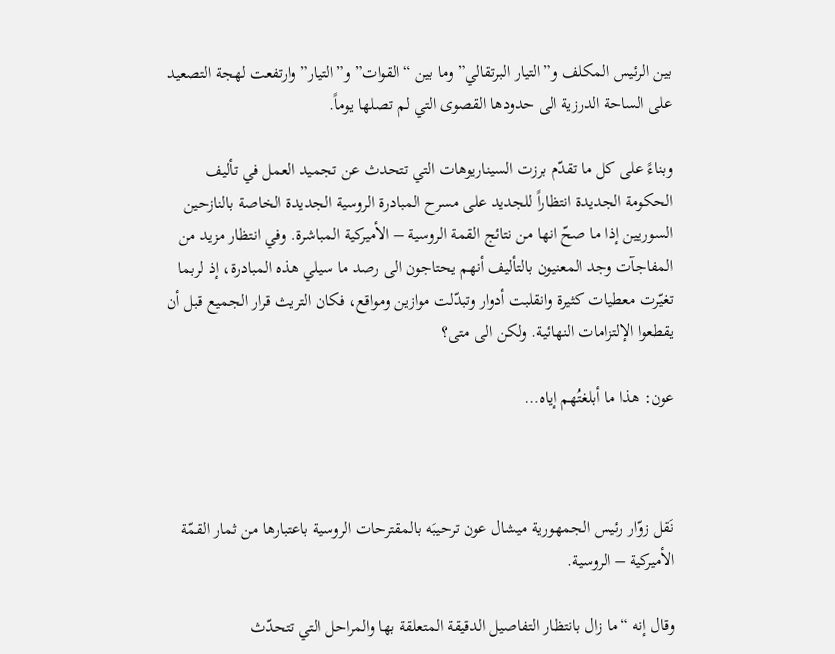بين الرئيس المكلف و”التيار البرتقالي” وما بين “القوات” و”التيار” وارتفعت لهجة التصعيد على الساحة الدرزية الى حدودها القصوى التي لم تصلها يوماً.

وبناءً على كل ما تقدّم برزت السيناريوهات التي تتحدث عن تجميد العمل في تأليف الحكومة الجديدة انتظاراً للجديد على مسرح المبادرة الروسية الجديدة الخاصة بالنازحين السوريين إذا ما صحّ انها من نتائج القمة الروسية – الأميركية المباشرة. وفي انتظار مزيد من المفاجآت وجد المعنيون بالتأليف أنهم يحتاجون الى رصد ما سيلي هذه المبادرة، إذ لربما تغيّرت معطيات كثيرة وانقلبت أدوار وتبدّلت موازين ومواقع، فكان التريث قرار الجميع قبل أن يقطعوا الإلتزامات النهائية. ولكن الى متى؟

عون: هذا ما أبلغتُهم إياه…



نَقل زوّار رئيس الجمهورية ميشال عون ترحيبَه بالمقترحات الروسية باعتبارها من ثمار القمّة الأميركية – الروسية.

وقال إنه “ما زال بانتظار التفاصيل الدقيقة المتعلقة بها والمراحل التي تتحدّث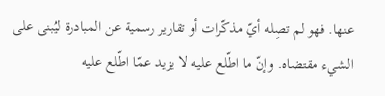عنها. فهو لم تصِله أيّ مذكّرات أو تقارير رسمية عن المبادرة ليُبنى على الشيء مقتضاه. وإنّ ما اطّلع عليه لا يزيد عمّا اطّلع عليه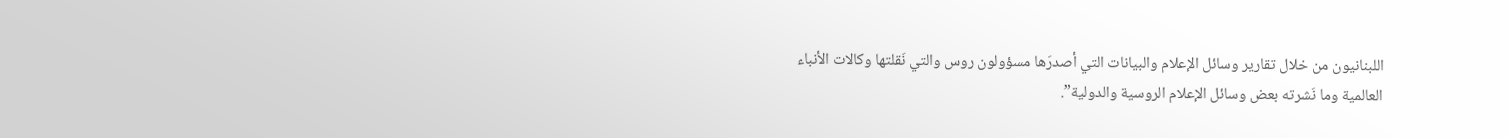اللبنانيون من خلال تقارير وسائل الإعلام والبيانات التي أصدرَها مسؤولون روس والتي نَقلتها وكالات الأنباء العالمية وما نَشرته بعض وسائل الإعلام الروسية والدولية”.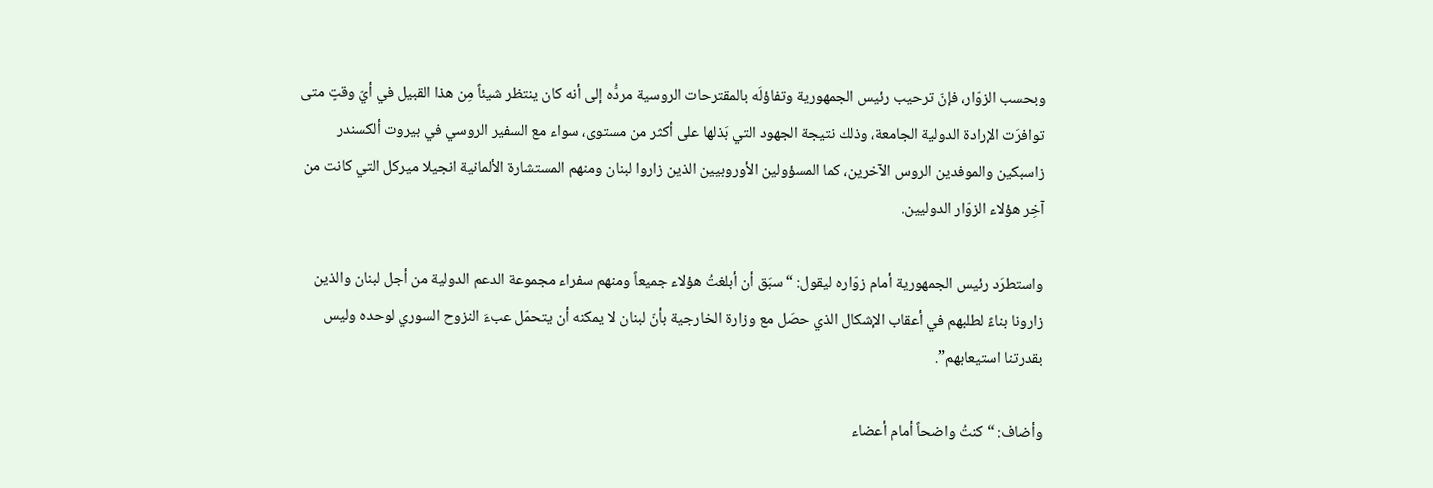وبحسب الزوّار، فإنّ ترحيب رئيس الجمهورية وتفاؤلَه بالمقترحات الروسية مردُّه إلى أنه كان ينتظر شيئاً مِن هذا القبيل في أيّ وقتٍ متى توافرَت الإرادة الدولية الجامعة، وذلك نتيجة الجهود التي بَذلها على أكثر من مستوى، سواء مع السفير الروسي في بيروت ألكسندر زاسبكين والموفدين الروس الآخرين، كما المسؤولين الأوروبيين الذين زاروا لبنان ومنهم المستشارة الألمانية انجيلا ميركل التي كانت من آخِر هؤلاء الزوّار الدوليين.

واستطرَد رئيس الجمهورية أمام زوّاره ليقول: “سبَق أن أبلغتُ هؤلاء جميعاً ومنهم سفراء مجموعة الدعم الدولية من أجل لبنان والذين زارونا بناءً لطلبهم في أعقاب الإشكال الذي حصَل مع وزارة الخارجية بأنّ لبنان لا يمكنه أن يتحمّل عبءَ النزوح السوري لوحده وليس بقدرتنا استيعابهم”.

وأضاف: “كنتُ واضحاً أمام أعضاء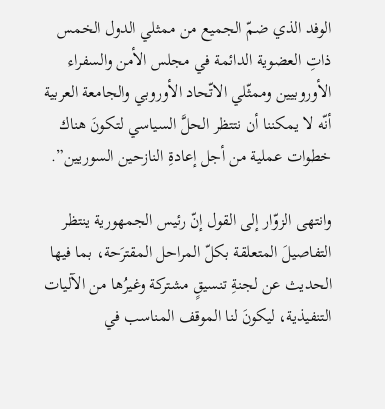الوفد الذي ضمّ الجميع من ممثلي الدول الخمس ذاتِ العضوية الدائمة في مجلس الأمن والسفراء الأوروبيين وممثّلي الاتّحاد الأوروبي والجامعة العربية أنّه لا يمكننا أن نتتظر الحلَّ السياسي لتكونَ هناك خطوات عملية من أجل إعادةِ النازحين السوريين”.

وانتهى الزوّار إلى القول إنّ رئيس الجمهورية ينتظر التفاصيلَ المتعلقة بكلّ المراحل المقترَحة، بما فيها الحديث عن لجنةِ تنسيقٍ مشتركة وغيرُها من الآليات التنفيذية، ليكونَ لنا الموقف المناسب في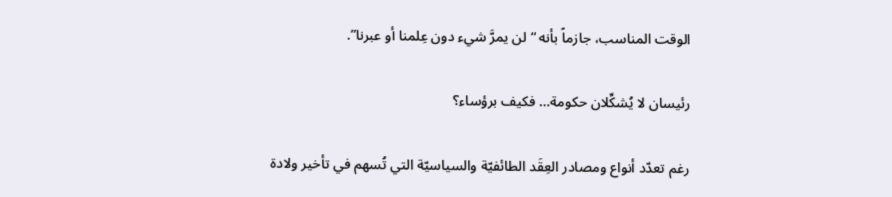الوقت المناسب، جازماً بأنه “لن يمرَّ شيء دون عِلمنا أو عبرنا”.

رئيسان لا يُشكِّلان حكومة… فكيف برؤساء؟

رغم تعدّد أنواع ومصادر العِقَد الطائفيّة والسياسيّة التي تُسهم في تأخير ولادة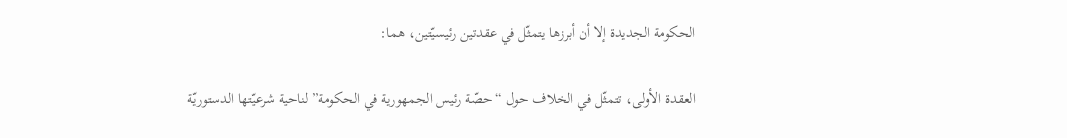الحكومة الجديدة إلا أن أبرزها يتمثّل في عقدتين رئيسيّتين، هما:

العقدة الأولى، تتمثّل في الخلاف حول “حصّة رئيس الجمهورية في الحكومة” لناحية شرعيّتها الدستوريّة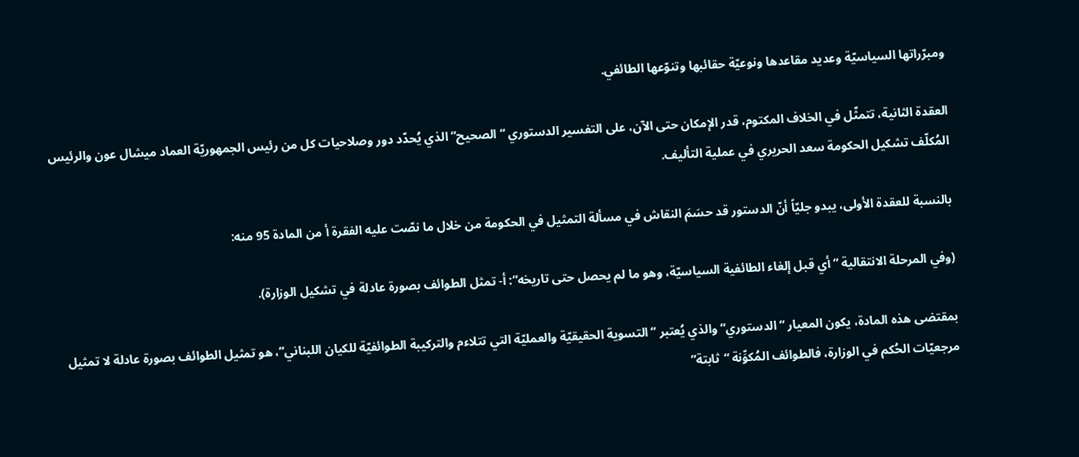ومبرّراتها السياسيّة وعديد مقاعدها ونوعيّة حقائبها وتنوّعها الطائفي.

العقدة الثانية، تتمثّل في الخلاف المكتوم، قدر الإمكان حتى الآن، على التفسير الدستوري “الصحيح” الذي يُحدّد دور وصلاحيات كل من رئيس الجمهوريّة العماد ميشال عون والرئيس المُكلّف تشكيل الحكومة سعد الحريري في عملية التأليف.

بالنسبة للعقدة الأولى، يبدو جليّاً أنّ الدستور قد حسَمَ النقاش في مسألة التمثيل في الحكومة من خلال ما نصّت عليه الفقرة أ من المادة 95 منه:

(وفي المرحلة الانتقالية “أي قبل إلغاء الطائفية السياسيّة، وهو ما لم يحصل حتى تاريخه”: أ- تمثل الطوائف بصورة عادلة في تشكيل الوزارة).

بمقتضى هذه المادة، يكون المعيار “الدستوري” والذي يُعتبر “التسوية الحقيقيّة والعمليّة التي تتلاءم والتركيبة الطوائفيّة للكيان اللبناني”، هو تمثيل الطوائف بصورة عادلة لا تمثيل مرجعيّات الحُكم في الوزارة، فالطوائف المُكوِّنة “ثابتة”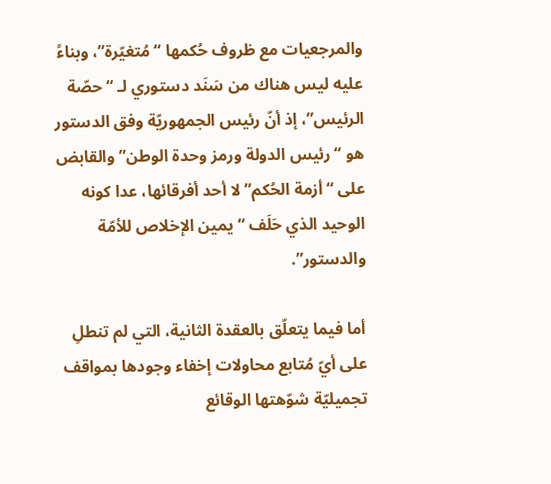والمرجعيات مع ظروف حُكمها “مُتغيّرة”، وبناءً عليه ليس هناك من سَنَد دستوري لـ “حصّة الرئيس”، إذ أنّ رئيس الجمهوريّة وفق الدستور هو “رئيس الدولة ورمز وحدة الوطن” والقابض على “أزمة الحُكم” لا أحد أفرقائها، عدا كونه الوحيد الذي حَلَف “يمين الإخلاص للأمّة والدستور”.

أما فيما يتعلّق بالعقدة الثانية، التي لم تنطلِ على أيّ مُتابع محاولات إخفاء وجودها بمواقف تجميليّة شوّهتها الوقائع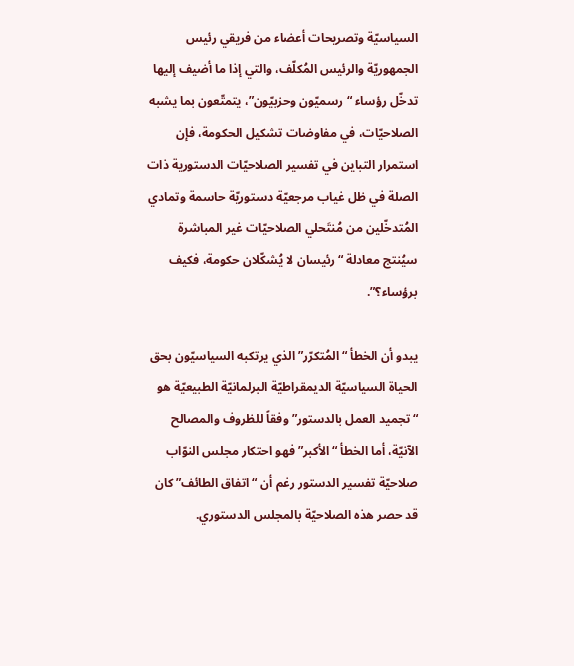السياسيّة وتصريحات أعضاء من فريقي رئيس الجمهوريّة والرئيس المُكلّف، والتي إذا ما أضيف إليها تدخّل رؤساء “رسميّون وحزبيّون”، يتمتّعون بما يشبه الصلاحيّات، في مفاوضات تشكيل الحكومة، فإن استمرار التباين في تفسير الصلاحيّات الدستورية ذات الصلة في ظل غياب مرجعيّة دستوريّة حاسمة وتمادي المُتدخّلين من مُنتَحلي الصلاحيّات غير المباشرة سيُنتج معادلة “رئيسان لا يُشكّلان حكومة، فكيف برؤساء؟”.

يبدو أن الخطأ “المُتكرّر” الذي يرتكبه السياسيّون بحق الحياة السياسيّة الديمقراطيّة البرلمانيّة الطبيعيّة هو “تجميد العمل بالدستور” وفقاً للظروف والمصالح الآنيّة، أما الخطأ “الأكبر” فهو احتكار مجلس النوّاب صلاحيّة تفسير الدستور رغم أن “اتفاق الطائف” كان قد حصر هذه الصلاحيّة بالمجلس الدستوري.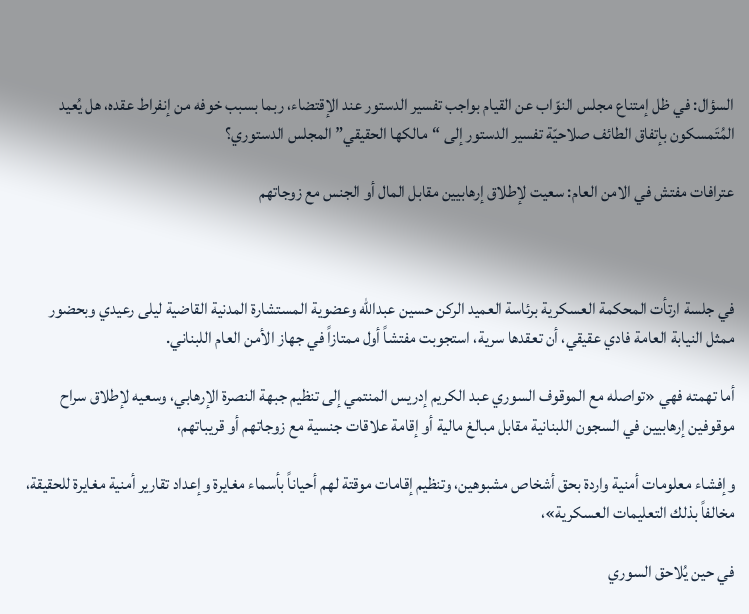السؤال: في ظل إمتناع مجلس النوّاب عن القيام بواجب تفسير الدستور عند الإقتضاء، ربما بسبب خوفه من إنفراط عقده، هل يُعيد المُتَمسكون بإتفاق الطائف صلاحيّة تفسير الدستور إلى “مالكها الحقيقي” المجلس الدستوري؟

عترافات مفتش في الامن العام: سعيت لإطلاق إرهابيين مقابل المال أو الجنس مع زوجاتهم



في جلسة ارتأت المحكمة العسكرية برئاسة العميد الركن حسين عبدالله وعضوية المستشارة المدنية القاضية ليلى رعيدي وبحضور ممثل النيابة العامة فادي عقيقي، أن تعقدها سرية، استجوبت مفتشاً أول ممتازاً في جهاز الأمن العام اللبناني.

أما تهمته فهي «تواصله مع الموقوف السوري عبد الكريم إدريس المنتمي إلى تنظيم جبهة النصرة الإرهابي، وسعيه لإطلاق سراح موقوفين إرهابيين في السجون اللبنانية مقابل مبالغ مالية أو إقامة علاقات جنسية مع زوجاتهم أو قريباتهم،

وإفشاء معلومات أمنية واردة بحق أشخاص مشبوهين، وتنظيم إقامات موقتة لهم أحياناً بأسماء مغايرة وإعداد تقارير أمنية مغايرة للحقيقة، مخالفاً بذلك التعليمات العسكرية»،

في حين يُلاحق السوري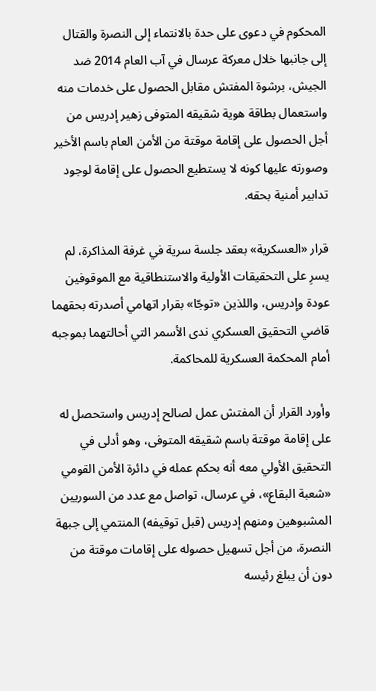المحكوم في دعوى على حدة بالانتماء إلى النصرة والقتال إلى جانبها خلال معركة عرسال في آب العام 2014 ضد الجيش، برشوة المفتش مقابل الحصول على خدمات منه واستعمال بطاقة هوية شقيقه المتوفى زهير إدريس من أجل الحصول على إقامة موقتة من الأمن العام باسم الأخير وصورته عليها كونه لا يستطيع الحصول على إقامة لوجود تدابير أمنية بحقه.

قرار «العسكرية» بعقد جلسة سرية في غرفة المذاكرة، لم يسرِ على التحقيقات الأولية والاستنطاقية مع الموقوفين عودة وإدريس، واللذين «توجّا» بقرار اتهامي أصدرته بحقهما قاضي التحقيق العسكري ندى الأسمر التي أحالتهما بموجبه أمام المحكمة العسكرية للمحاكمة.

وأورد القرار أن المفتش عمل لصالح إدريس واستحصل له على إقامة موقتة باسم شقيقه المتوفى، وهو أدلى في التحقيق الأولي معه أنه بحكم عمله في دائرة الأمن القومي «شعبة البقاع»، في عرسال، تواصل مع عدد من السوريين المشبوهين ومنهم إدريس (قبل توقيفه) المنتمي إلى جبهة النصرة، من أجل تسهيل حصوله على إقامات موقتة من دون أن يبلغ رئيسه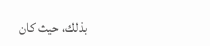بذلك، حيث كان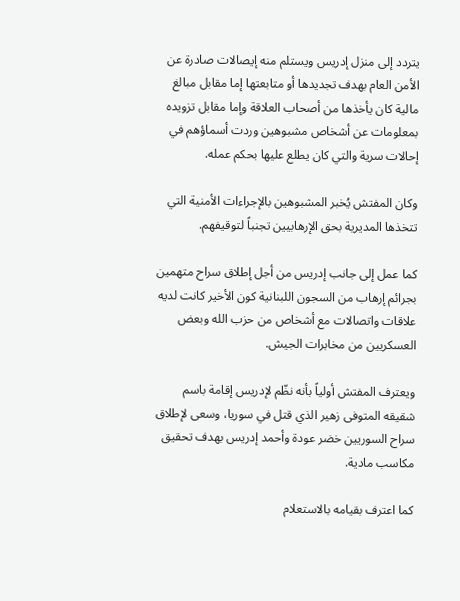يتردد إلى منزل إدريس ويستلم منه إيصالات صادرة عن الأمن العام بهدف تجديدها أو متابعتها إما مقابل مبالغ مالية كان يأخذها من أصحاب العلاقة وإما مقابل تزويده بمعلومات عن أشخاص مشبوهين وردت أسماؤهم في إحالات سرية والتي كان يطلع عليها بحكم عمله.

وكان المفتش يُخبر المشبوهين بالإجراءات الأمنية التي تتخذها المديرية بحق الإرهابيين تجنباً لتوقيفهم.

كما عمل إلى جانب إدريس من أجل إطلاق سراح متهمين بجرائم إرهاب من السجون اللبنانية كون الأخير كانت لديه علاقات واتصالات مع أشخاص من حزب الله وبعض العسكريين من مخابرات الجيش.

ويعترف المفتش أولياً بأنه نظّم لإدريس إقامة باسم شقيقه المتوفى زهير الذي قتل في سوريا، وسعى لإطلاق سراح السوريين خضر عودة وأحمد إدريس بهدف تحقيق مكاسب مادية.

كما اعترف بقيامه بالاستعلام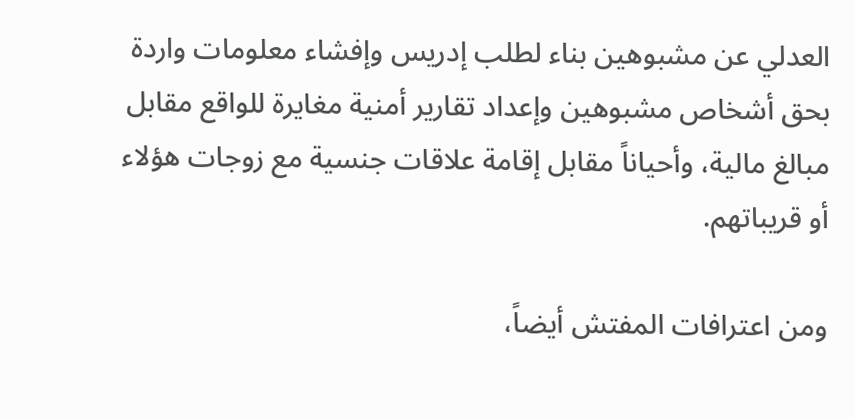العدلي عن مشبوهين بناء لطلب إدريس وإفشاء معلومات واردة بحق أشخاص مشبوهين وإعداد تقارير أمنية مغايرة للواقع مقابل مبالغ مالية، وأحياناً مقابل إقامة علاقات جنسية مع زوجات هؤلاء أو قريباتهم.

ومن اعترافات المفتش أيضاً،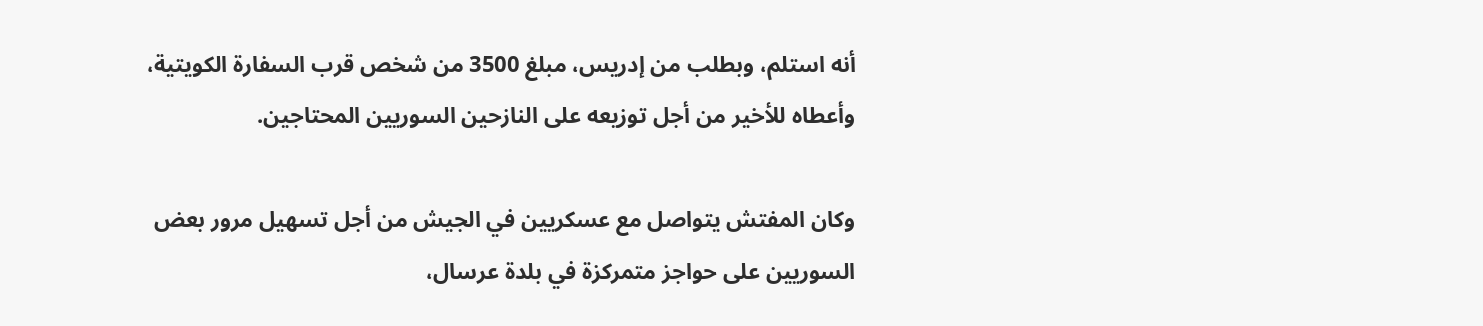أنه استلم، وبطلب من إدريس، مبلغ 3500 من شخص قرب السفارة الكويتية، وأعطاه للأخير من أجل توزيعه على النازحين السوريين المحتاجين.

وكان المفتش يتواصل مع عسكريين في الجيش من أجل تسهيل مرور بعض السوريين على حواجز متمركزة في بلدة عرسال،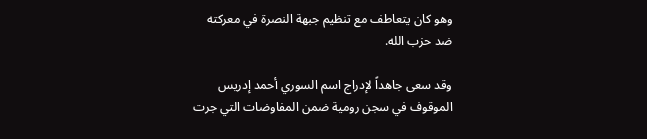وهو كان يتعاطف مع تنظيم جبهة النصرة في معركته ضد حزب الله.

وقد سعى جاهداً لإدراج اسم السوري أحمد إدريس الموقوف في سجن رومية ضمن المفاوضات التي جرت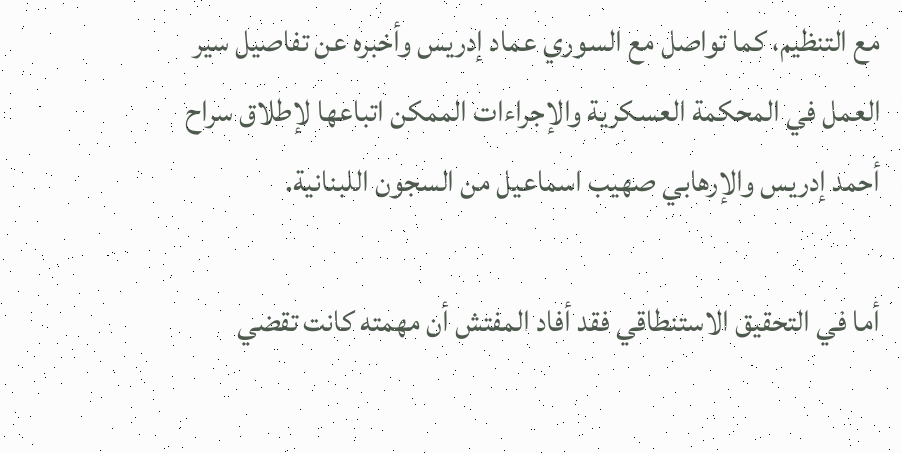مع التنظيم، كما تواصل مع السوري عماد إدريس وأخبره عن تفاصيل سير العمل في المحكمة العسكرية والإجراءات الممكن اتباعها لإطلاق سراح أحمد إدريس والإرهابي صهيب اسماعيل من السجون اللبنانية.

أما في التحقيق الاستنطاقي فقد أفاد المفتش أن مهمته كانت تقضي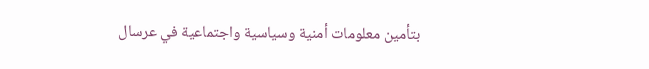بتأمين معلومات أمنية وسياسية واجتماعية في عرسال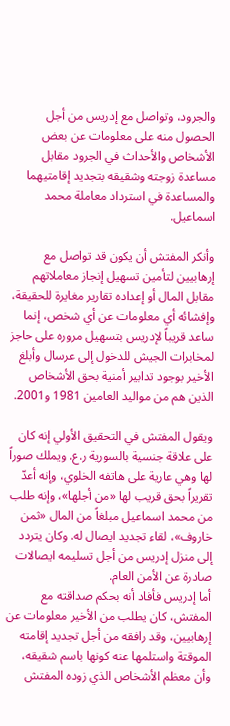والجرود، وتواصل مع إدريس من أجل الحصول منه على معلومات عن بعض الأشخاص والأحداث في الجرود مقابل مساعدة زوجته وشقيقه بتجديد إقامتيهما والمساعدة في استرداد معاملة محمد اسماعيل.

وأنكر المفتش أن يكون قد تواصل مع إرهابيين لتأمين تسهيل إنجاز معاملاتهم مقابل المال أو إعداده تقارير مغايرة للحقيقة، وإفشائه أي معلومات عن أي شخص، إنما ساعد قريباً لإدريس بتسهيل مروره على حاجز لمخابرات الجيش للدخول إلى عرسال وأبلغ الأخير بوجود تدابير أمنية بحق الأشخاص الذين هم من مواليد العامين 1981 و2001.

ويقول المفتش في التحقيق الأولي إنه كان على علاقة جنسية بالسورية ر.ع. ويملك صوراً لها وهي عارية على هاتفه الخلوي، وإنه أعدّ تقريراً بحق قريب لها «من أجلها»، وإنه طلب من محمد اسماعيل مبلغاً من المال «ثمن خاروف»، لقاء تجديد ايصال له. وكان يتردد إلى منزل إدريس من أجل تسليمه ايصالات صادرة عن الأمن العام.
أما إدريس فأفاد أنه بحكم صداقته مع المفتش، كان يطلب من الأخير معلومات عن إرهابيين، وقد رافقه من أجل تجديد إقامته الموقتة واستلمها عنه كونها باسم شقيقه، وأن معظم الأشخاص الذي زوده المفتش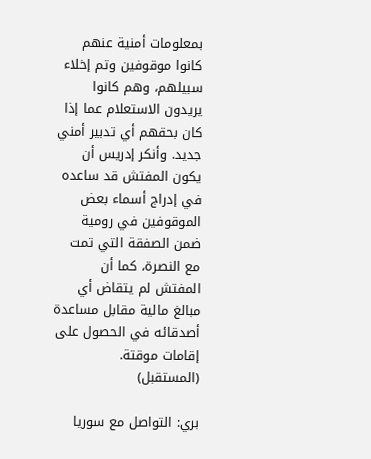بمعلومات أمنية عنهم كانوا موقوفين وتم إخلاء سبيلهم، وهم كانوا يريدون الاستعلام عما إذا كان بحقهم أي تدبير أمني جديد. وأنكر إدريس أن يكون المفتش قد ساعده في إدراج أسماء بعض الموقوفين في رومية ضمن الصفقة التي تمت مع النصرة، كما أن المفتش لم يتقاض أي مبالغ مالية مقابل مساعدة أصدقائه في الحصول على إقامات موقتة.
(المستقبل)

بري: التواصل مع سوريا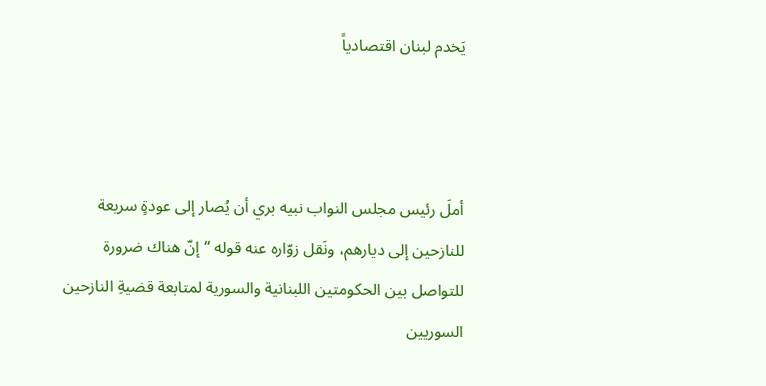يَخدم لبنان اقتصادياً



أملَ رئيس مجلس النواب نبيه بري أن يُصار إلى عودةٍ سريعة للنازحين إلى ديارهم، ونَقل زوّاره عنه قوله “إنّ هناك ضرورة للتواصل بين الحكومتين اللبنانية والسورية لمتابعة قضيةِ النازحين السوريين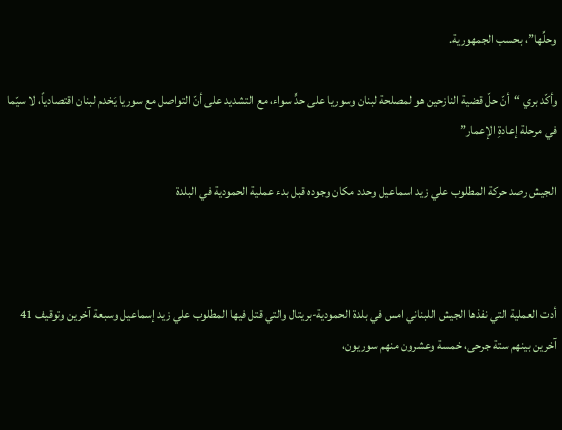وحلِّها”، بحسب الجمهورية.

وأكّد بري “أنّ حلّ قضية النازحين هو لمصلحة لبنان وسوريا على حدٍّ سواء، مع التشديد على أنّ التواصل مع سوريا يَخدم لبنان اقتصادياً، لا سيّما في مرحلة إعادةِ الإعمار”

الجيش رصد حركة المطلوب علي زيد اسماعيل وحدد مكان وجوده قبل بدء عملية الحمودية في البلدة



أدت العملية التي نفذها الجيش اللبناني امس في بلدة الحمودية-بريتال والتي قتل فيها المطلوب علي زيد إسماعيل وسبعة آخرين وتوقيف 41 آخرين بينهم ستة جرحى، خمسة وعشرون منهم سوريون،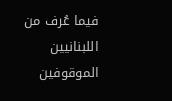فيما عُرف من اللبنانيين الموقوفين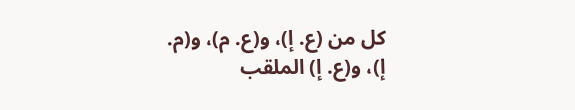كل من (ع. إ)، و(ع. م)، و(م. إ)، و(ع. إ) الملقب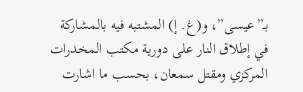بـ”عيسى”، و(غ. إ) المشتبه فيه بالمشاركة في إطلاق النار على دورية مكتب المخدرات المركزي ومقتل سمعان، بحسب ما اشارت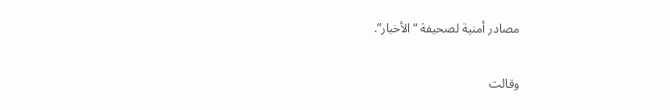مصادر أمنية لصحيفة “الأخبار”.

وقالت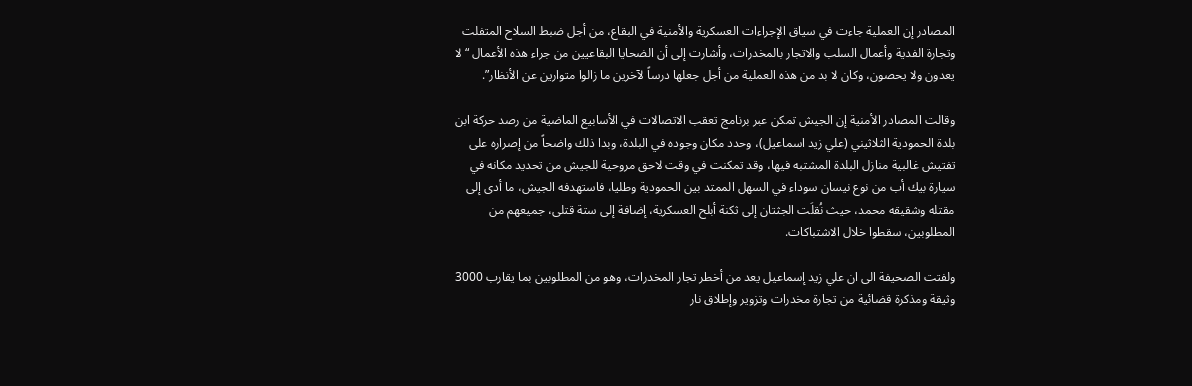المصادر إن العملية جاءت في سياق الإجراءات العسكرية والأمنية في البقاع، من أجل ضبط السلاح المتفلت وتجارة الفدية وأعمال السلب والاتجار بالمخدرات، وأشارت إلى أن الضحايا البقاعيين من جراء هذه الأعمال “لا يعدون ولا يحصون، وكان لا بد من هذه العملية من أجل جعلها درساً لآخرين ما زالوا متوارين عن الأنظار”.

وقالت المصادر الأمنية إن الجيش تمكن عبر برنامج تعقب الاتصالات في الأسابيع الماضية من رصد حركة ابن بلدة الحمودية الثلاثيني (علي زيد اسماعيل)، وحدد مكان وجوده في البلدة، وبدا ذلك واضحاً من إصراره على تفتيش غالبية منازل البلدة المشتبه فيها، وقد تمكنت في وقت لاحق مروحية للجيش من تحديد مكانه في سيارة بيك أب من نوع نيسان سوداء في السهل الممتد بين الحمودية وطليا، فاستهدفه الجيش، ما أدى إلى مقتله وشقيقه محمد، حيث نُقلَت الجثتان إلى ثكنة أبلح العسكرية، إضافة إلى ستة قتلى، جميعهم من المطلوبين، سقطوا خلال الاشتباكات.

ولفتت الصحيفة الى ان علي زيد إسماعيل يعد من أخطر تجار المخدرات، وهو من المطلوبين بما يقارب 3000 وثيقة ومذكرة قضائية من تجارة مخدرات وتزوير وإطلاق نار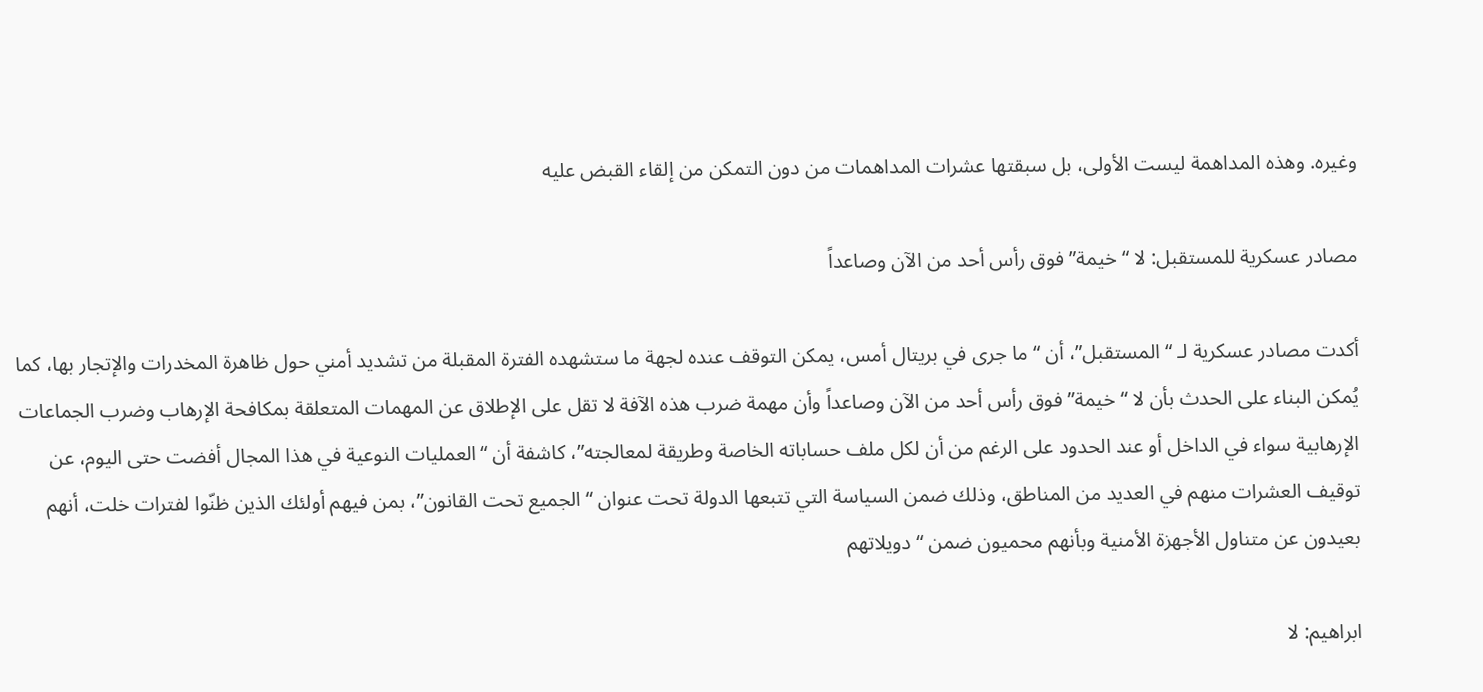وغيره. وهذه المداهمة ليست الأولى، بل سبقتها عشرات المداهمات من دون التمكن من إلقاء القبض عليه

مصادر عسكرية للمستقبل: لا “خيمة” فوق رأس أحد من الآن وصاعداً

أكدت مصادر عسكرية لـ “المستقبل”، أن “ما جرى في بريتال أمس، يمكن التوقف عنده لجهة ما ستشهده الفترة المقبلة من تشديد أمني حول ظاهرة المخدرات والإتجار بها، كما يُمكن البناء على الحدث بأن لا “خيمة” فوق رأس أحد من الآن وصاعداً وأن مهمة ضرب هذه الآفة لا تقل على الإطلاق عن المهمات المتعلقة بمكافحة الإرهاب وضرب الجماعات الإرهابية سواء في الداخل أو عند الحدود على الرغم من أن لكل ملف حساباته الخاصة وطريقة لمعالجته”، كاشفة أن “العمليات النوعية في هذا المجال أفضت حتى اليوم، عن توقيف العشرات منهم في العديد من المناطق، وذلك ضمن السياسة التي تتبعها الدولة تحت عنوان “الجميع تحت القانون”، بمن فيهم أولئك الذين ظنّوا لفترات خلت، أنهم بعيدون عن متناول الأجهزة الأمنية وبأنهم محميون ضمن “دويلاتهم

ابراهيم: لا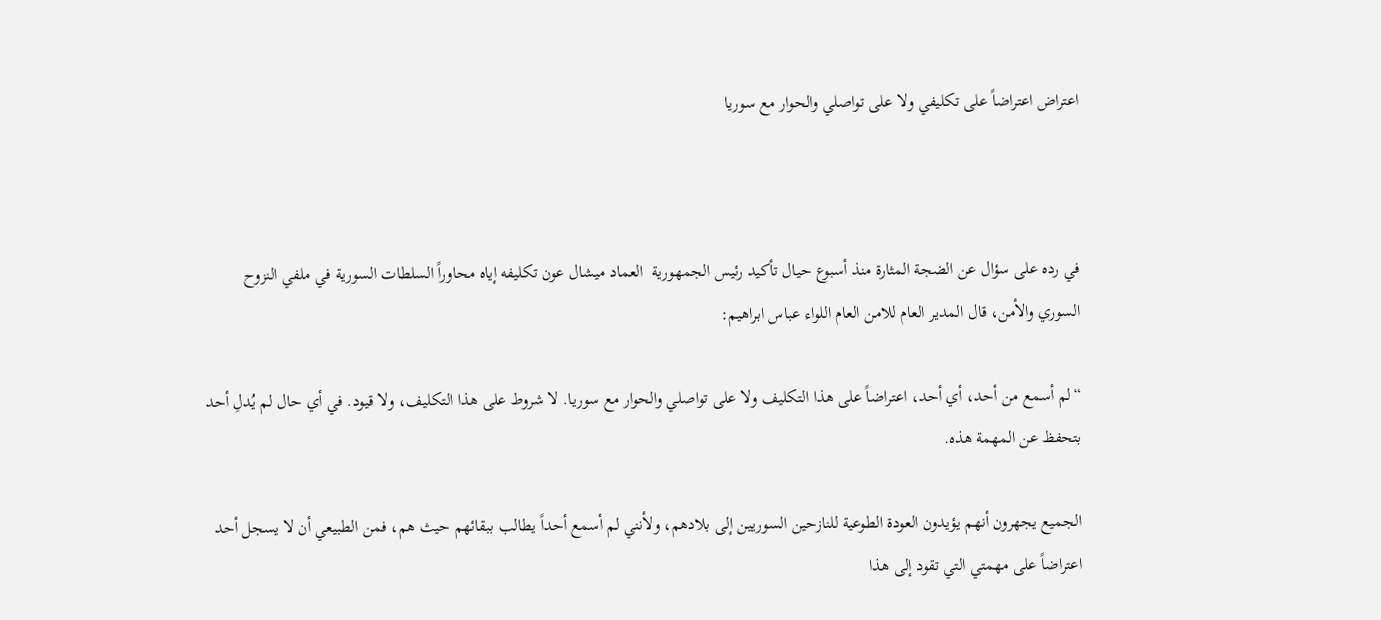اعتراض اعتراضاً على تكليفي ولا على تواصلي والحوار مع سوريا



في رده على سؤال عن الضجة المثارة منذ أسبوع حيال تأكيد رئيس الجمهورية  العماد ميشال عون تكليفه إياه محاوراً السلطات السورية في ملفي النزوح السوري والأمن، قال المدير العام للامن العام اللواء عباس ابراهيم:

“لم أسمع من أحد، أي أحد، اعتراضاً على هذا التكليف ولا على تواصلي والحوار مع سوريا. لا شروط على هذا التكليف، ولا قيود. في أي حال لم يُدلِ أحد بتحفظ عن المهمة هذه.

الجميع يجهرون أنهم يؤيدون العودة الطوعية للنازحين السوريين إلى بلادهم، ولأنني لم أسمع أحداً يطالب ببقائهم حيث هم، فمن الطبيعي أن لا يسجل أحد اعتراضاً على مهمتي التي تقود إلى هذا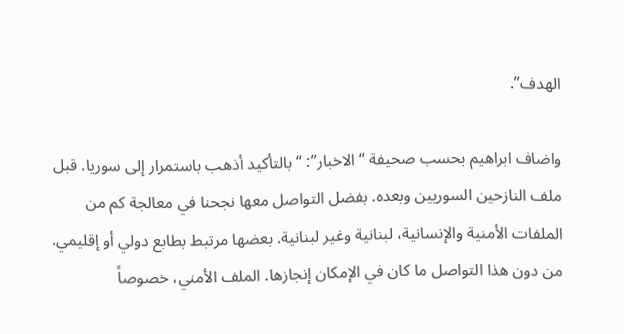الهدف”.

واضاف ابراهيم بحسب صحيفة “الاخبار”: “بالتأكيد أذهب باستمرار إلى سوريا. قبل ملف النازحين السوريين وبعده. بفضل التواصل معها نجحنا في معالجة كم من الملفات الأمنية والإنسانية، لبنانية وغير لبنانية. بعضها مرتبط بطابع دولي أو إقليمي. من دون هذا التواصل ما كان في الإمكان إنجازها. الملف الأمني، خصوصاً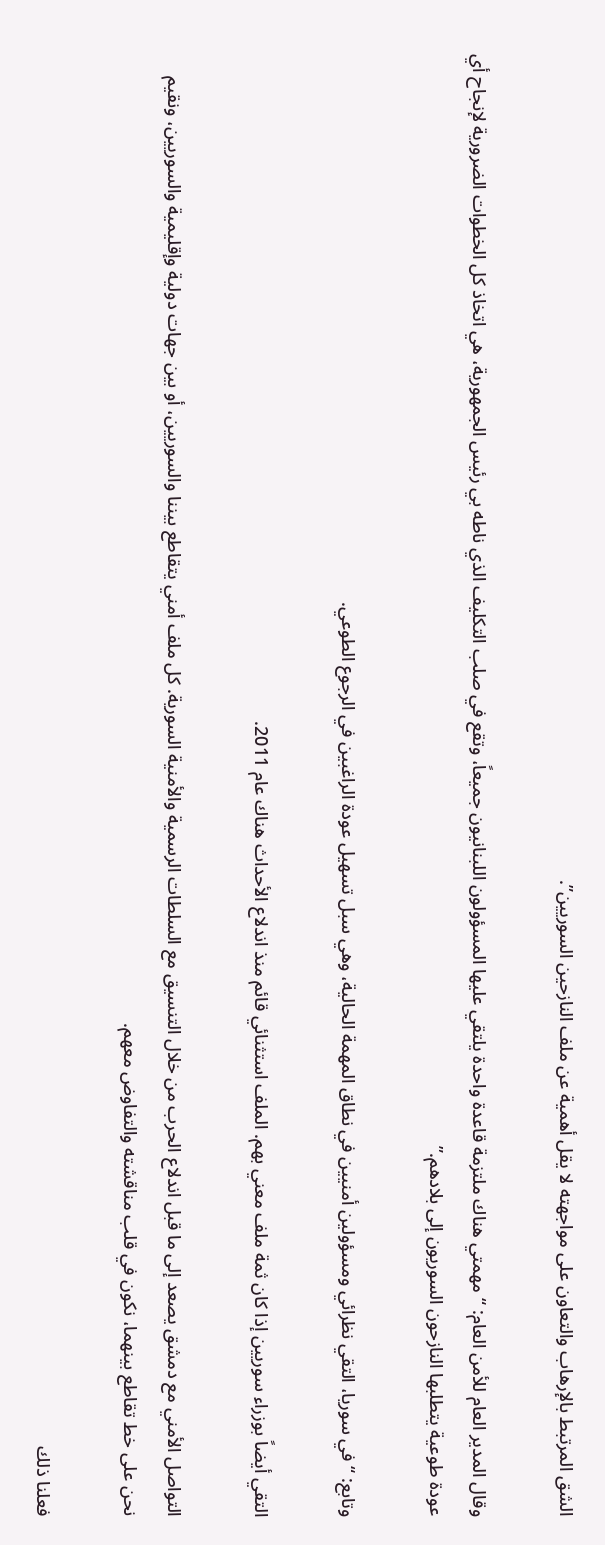الشق المرتبط بالإرهاب والتعاون على مواجهته لا يقل أهمية عن ملف النازحين السوريين”.

وقال المدير العام للأمن العام: “مهمتي هناك ملتزمة قاعدة واحدة يلتقي عليها المسؤولون اللبنانيون جميعاً، وتقع في صلب التكليف الذي ناطه بي رئيس الجمهورية، هي اتخاذ كل الخطوات الضرورية لإنجاح أي عودة طوعية يتطلبها النازحون السوريون إلى بلادهم.”

وتابع: “في سوريا، التقي نظرائي ومسؤولين أمنيين في نطاق المهمة الحالية، وهي سبل تسهيل عودة الراغبين في الرجوع الطوعي.

التقي أيضاً بوزراء سوريين إذا كان ثمة ملف معني بهم. الملف استثنائي قائم منذ اندلاع الأحداث هناك عام 2011.

التواصل الأمني مع دمشق يصعد إلى ما قبل اندلاع الحرب من خلال التنسيق مع السلطات الرسمية والأمنية السورية. كل ملف أمني يتقاطع بيننا والسوريين، أو بين جهات دولية وإقليمية والسوريين، ونقيم نحن على خط تقاطع بينهما، نكون في قلب مناقشته والتفاوض معهم.

فعلنا ذلك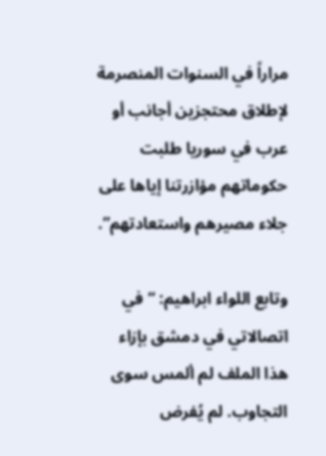مراراً في السنوات المنصرمة لإطلاق محتجزين أجانب أو عرب في سوريا طلبت حكوماتهم مؤازرتنا إياها على جلاء مصيرهم واستعادتهم”.

وتابع اللواء ابراهيم: “في اتصالاتي في دمشق بإزاء هذا الملف لم ألمس سوى التجاوب. لم يُفرض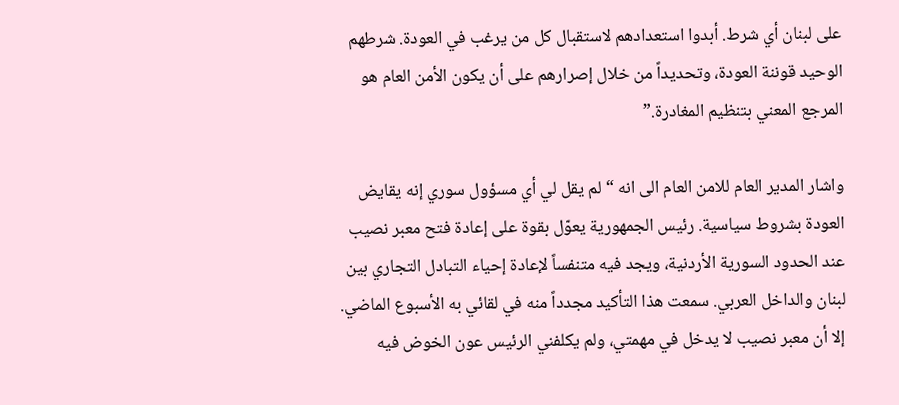على لبنان أي شرط. أبدوا استعدادهم لاستقبال كل من يرغب في العودة. شرطهم الوحيد قوننة العودة، وتحديداً من خلال إصرارهم على أن يكون الأمن العام هو المرجع المعني بتنظيم المغادرة.”

واشار المدير العام للامن العام الى انه “لم يقل لي أي مسؤول سوري إنه يقايض العودة بشروط سياسية. رئيس الجمهورية يعوّل بقوة على إعادة فتح معبر نصيب عند الحدود السورية الأردنية، ويجد فيه متنفساً لإعادة إحياء التبادل التجاري بين لبنان والداخل العربي. سمعت هذا التأكيد مجدداً منه في لقائي به الأسبوع الماضي. إلا أن معبر نصيب لا يدخل في مهمتي، ولم يكلفني الرئيس عون الخوض فيه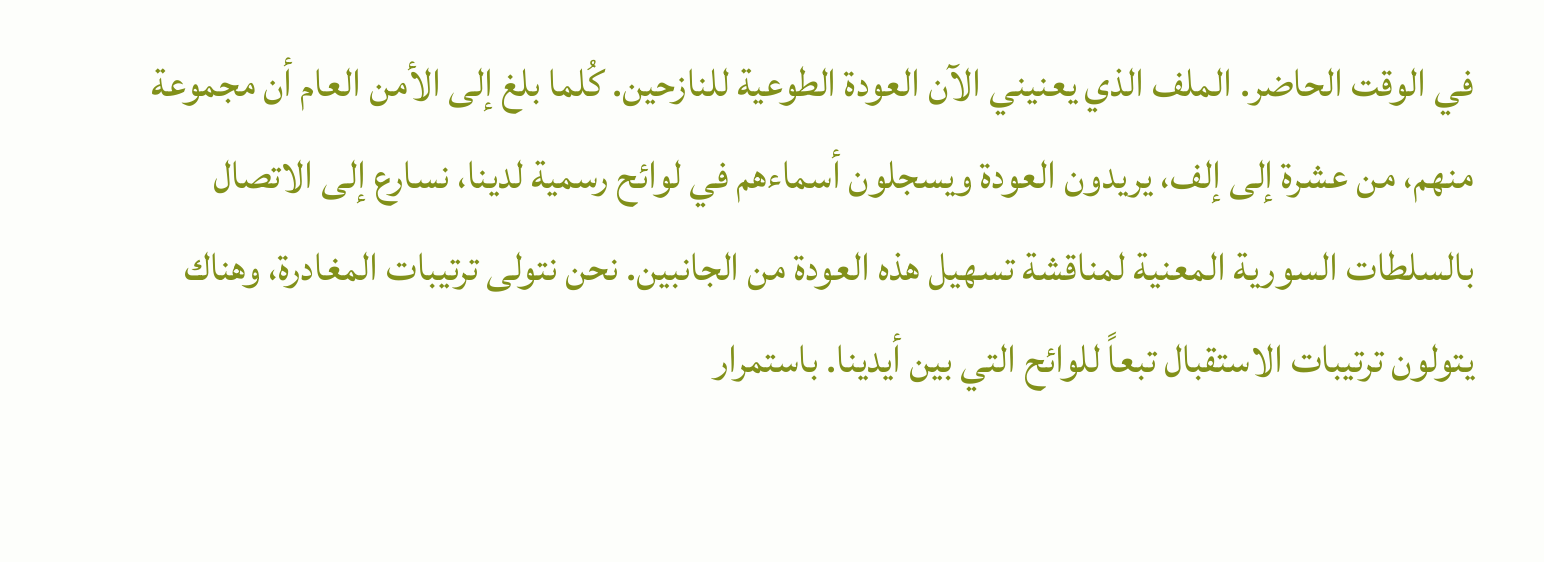في الوقت الحاضر. الملف الذي يعنيني الآن العودة الطوعية للنازحين. كُلما بلغ إلى الأمن العام أن مجموعة منهم، من عشرة إلى إلف، يريدون العودة ويسجلون أسماءهم في لوائح رسمية لدينا، نسارع إلى الاتصال بالسلطات السورية المعنية لمناقشة تسهيل هذه العودة من الجانبين. نحن نتولى ترتيبات المغادرة، وهناك يتولون ترتيبات الاستقبال تبعاً للوائح التي بين أيدينا. باستمرار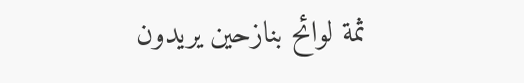ثمة لوائح بنازحين يريدون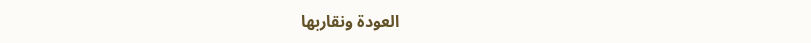العودة ونقاربها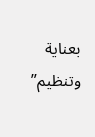بعناية وتنظيم”